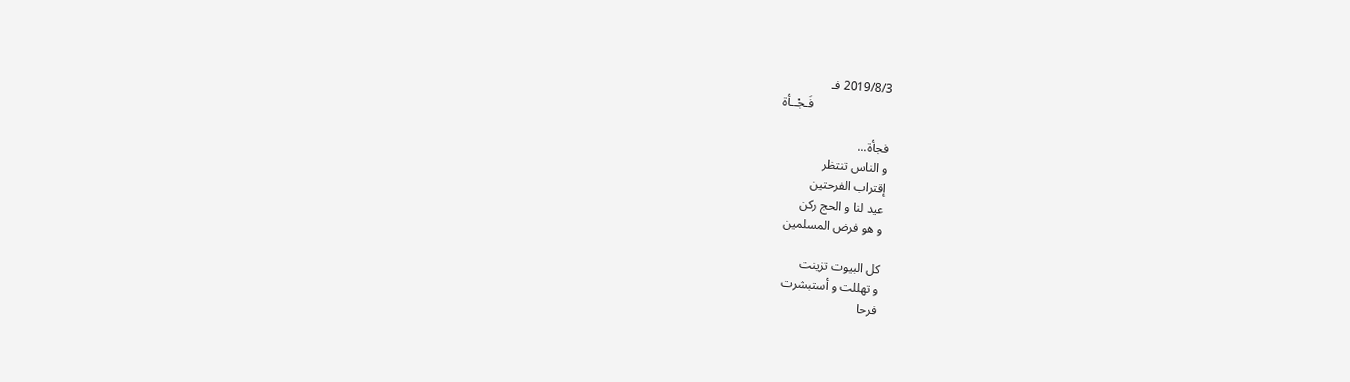2019/8/3 فـ
                         فَـجْــأة

فجأة...
و الناس تنتظر
إقتراب الفرحتين
عيد لنا و الحج ركن
و هو فرض المسلمين

كل البيوت تزينت
و تهللت و أستبشرت
فرحا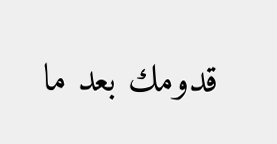قدومك بعد ما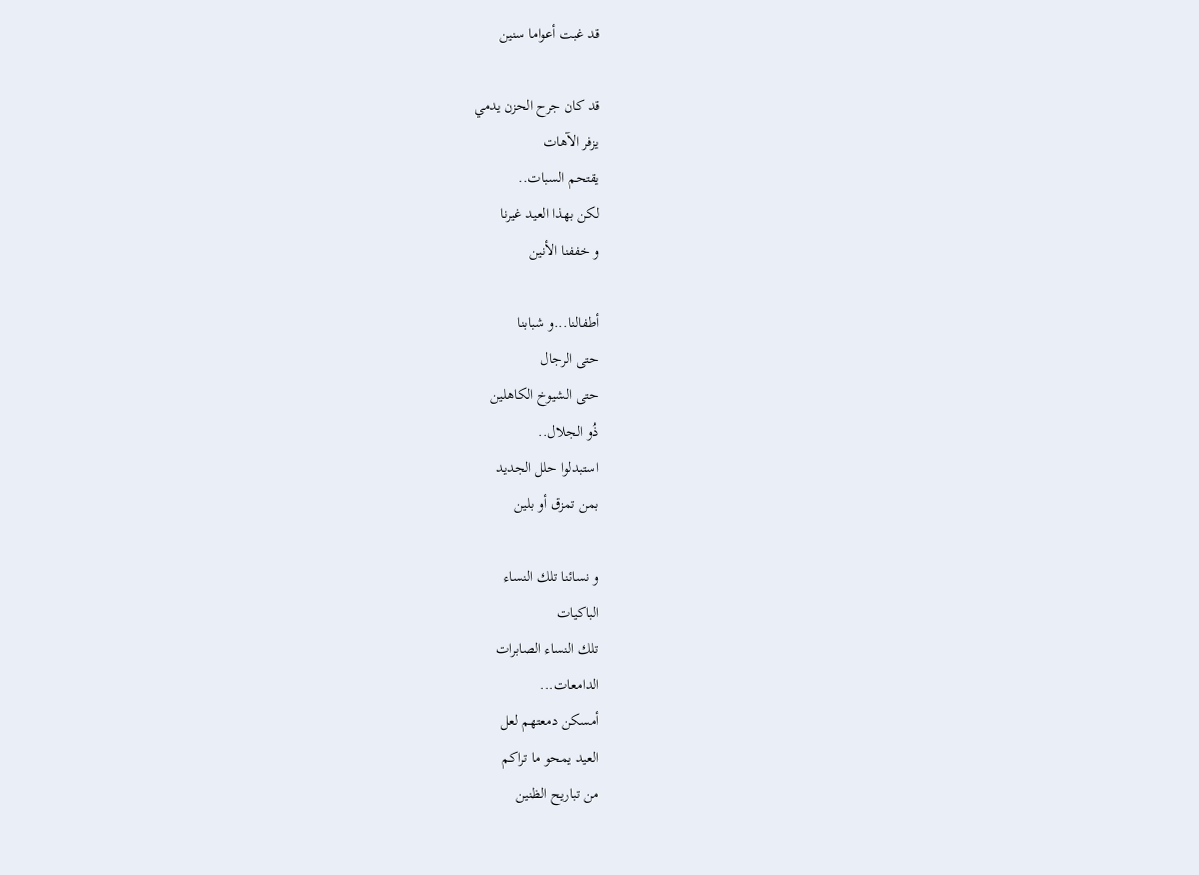قد غبت أعواما سنين

قد كان جرح الحزن يدمي
يزفر الآهات
يقتحم السبات..
لكن بهذا العيد غيرنا
و خففنا الأنين

أطفالنا...و شبابنا
حتى الرجال
حتى الشيوخ الكاهلين
ذُو الجلال..
استبدلوا حلل الجديد
بمن تمزق أو بلين

و نسائنا تلك النساء
الباكيات
تلك النساء الصابرات
الدامعات...
أمسكن دمعتهم لعل
العيد يمحو ما تراكم
من تباريح الظنين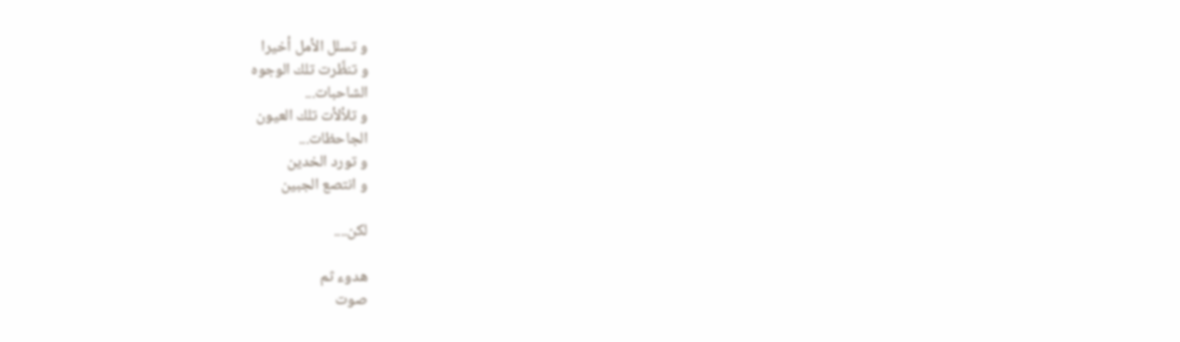و تسلل الأمل أخيرا
و تنظَّرت تلك الوجوه
الشاحبات...
و تلألأت تلك العيون
الجاحظات...
و تورد الخدين
و انتصع الجبين

لكن....

هدوء ثم
صوت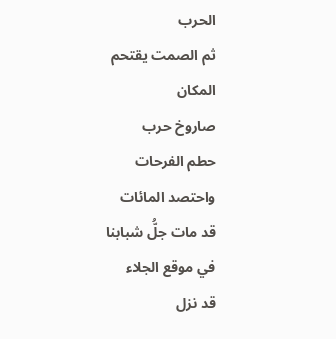الحرب
ثم الصمت يقتحم
المكان
صاروخ حرب
حطم الفرحات
واحتصد المائات
قد مات جلُّ شبابنا
في موقع الجلاء
قد نزل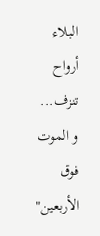البلاء
أرواح تنزف...
و الموت فوق
الأربعين"